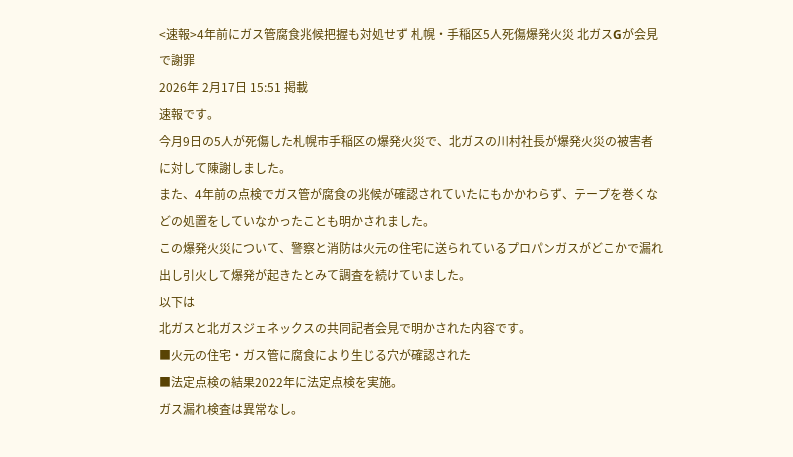<速報>4年前にガス管腐食兆候把握も対処せず 札幌・手稲区5人死傷爆発火災 北ガスGが会見で謝罪
2026年 2月17日 15:51 掲載
速報です。
今月9日の5人が死傷した札幌市手稲区の爆発火災で、北ガスの川村社長が爆発火災の被害者に対して陳謝しました。
また、4年前の点検でガス管が腐食の兆候が確認されていたにもかかわらず、テープを巻くなどの処置をしていなかったことも明かされました。
この爆発火災について、警察と消防は火元の住宅に送られているプロパンガスがどこかで漏れ出し引火して爆発が起きたとみて調査を続けていました。
以下は
北ガスと北ガスジェネックスの共同記者会見で明かされた内容です。
■火元の住宅・ガス管に腐食により生じる穴が確認された
■法定点検の結果2022年に法定点検を実施。
ガス漏れ検査は異常なし。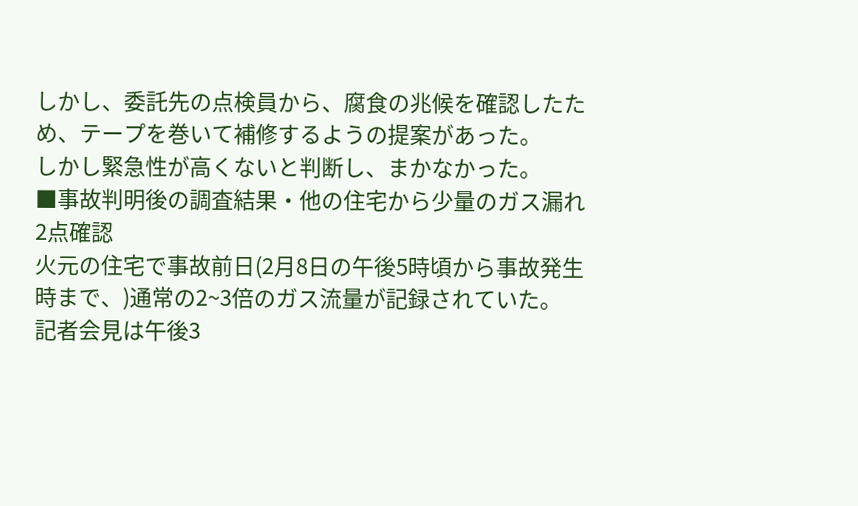しかし、委託先の点検員から、腐食の兆候を確認したため、テープを巻いて補修するようの提案があった。
しかし緊急性が高くないと判断し、まかなかった。
■事故判明後の調査結果・他の住宅から少量のガス漏れ2点確認
火元の住宅で事故前日(2月8日の午後5時頃から事故発生時まで、)通常の2~3倍のガス流量が記録されていた。
記者会見は午後3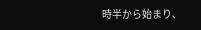時半から始まり、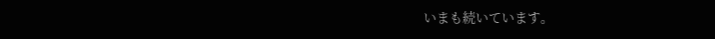いまも続いています。